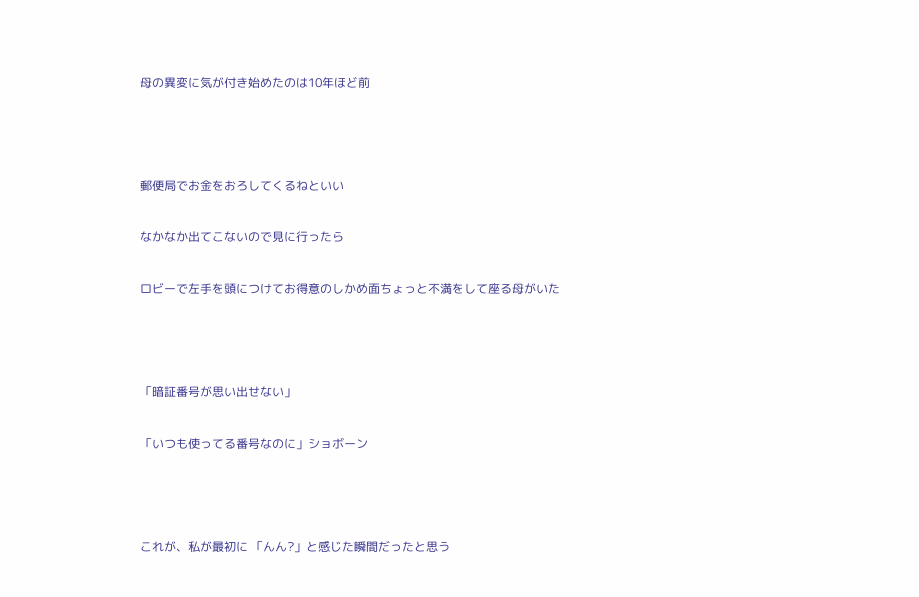母の異変に気が付き始めたのは10年ほど前



郵便局でお金をおろしてくるねといい

なかなか出てこないので見に行ったら

ロビーで左手を頭につけてお得意のしかめ面ちょっと不満をして座る母がいた



「暗証番号が思い出せない」

「いつも使ってる番号なのに」ショボーン



これが、私が最初に 「んん?」と感じた瞬間だったと思う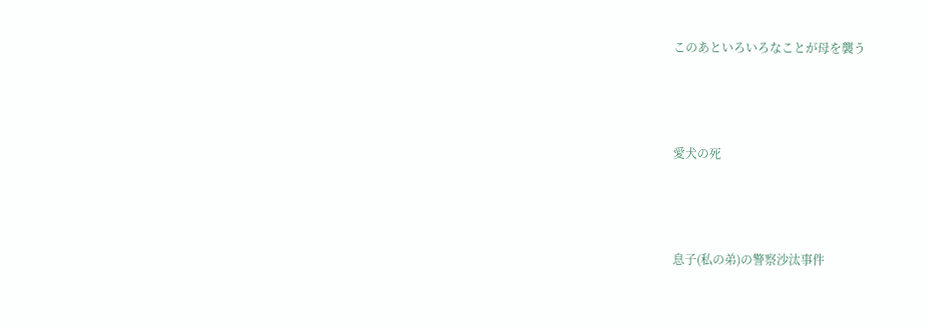このあといろいろなことが母を襲う



愛犬の死



息子(私の弟)の警察沙汰事件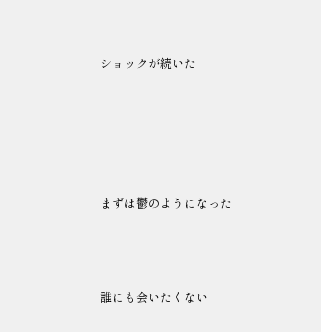ショックが続いた





まずは鬱のようになった



誰にも会いたくない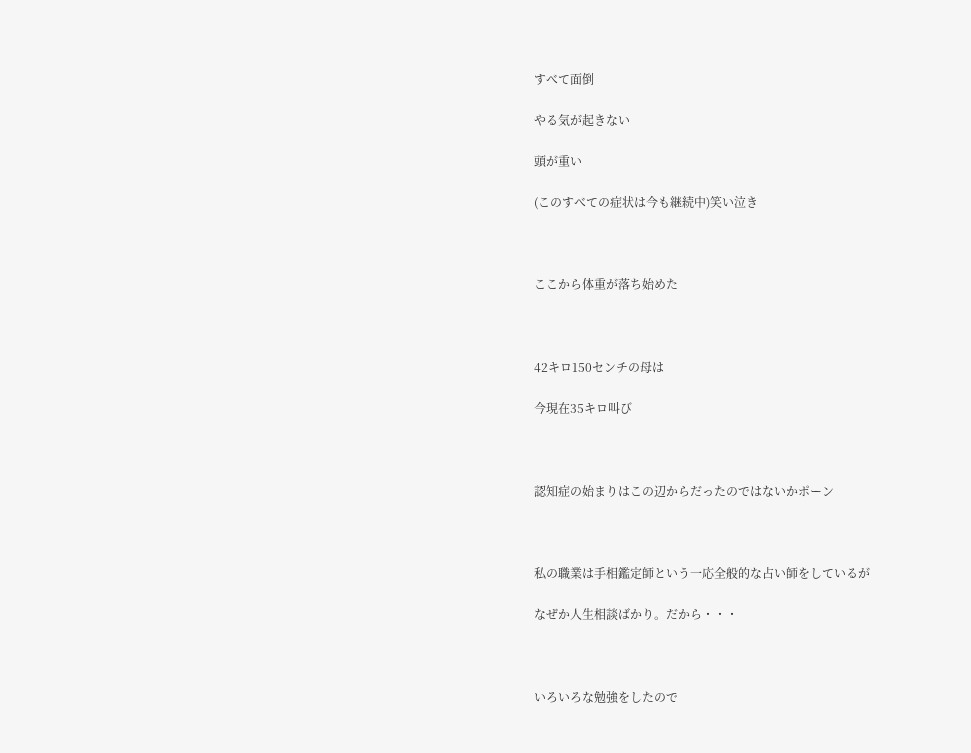すべて面倒

やる気が起きない

頭が重い

(このすべての症状は今も継続中)笑い泣き



ここから体重が落ち始めた



42キロ150センチの母は

今現在35キロ叫び



認知症の始まりはこの辺からだったのではないかポーン



私の職業は手相鑑定師という一応全般的な占い師をしているが

なぜか人生相談ばかり。だから・・・



いろいろな勉強をしたので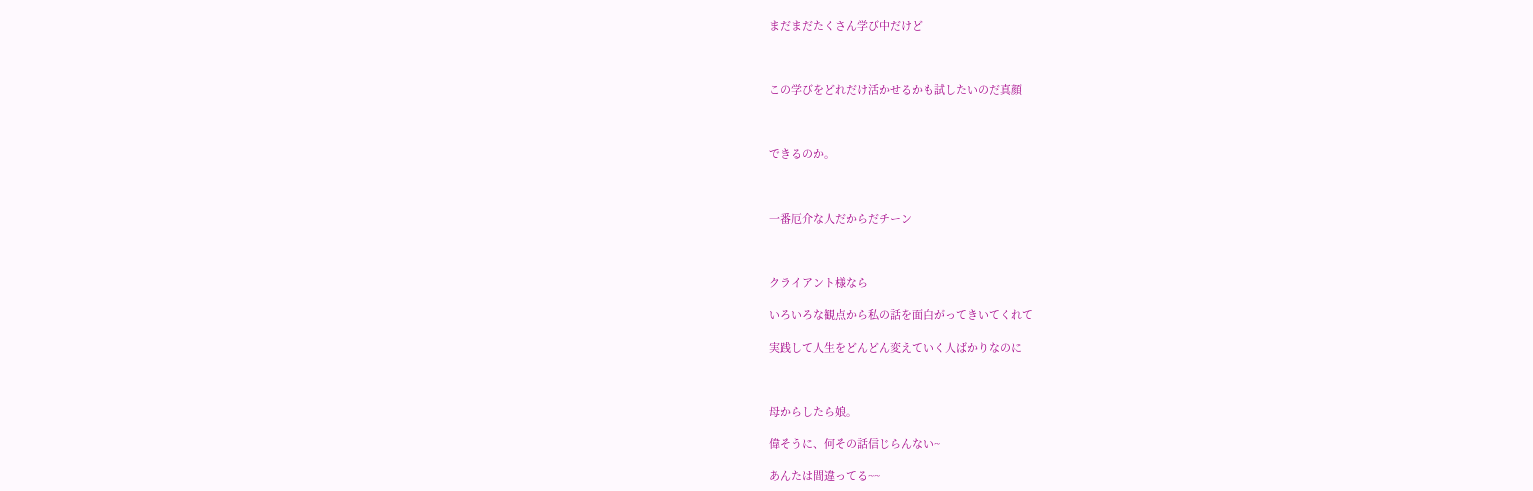まだまだたくさん学び中だけど



この学びをどれだけ活かせるかも試したいのだ真顔



できるのか。



一番厄介な人だからだチーン



クライアント様なら

いろいろな観点から私の話を面白がってきいてくれて

実践して人生をどんどん変えていく人ばかりなのに



母からしたら娘。

偉そうに、何その話信じらんない~

あんたは間違ってる~~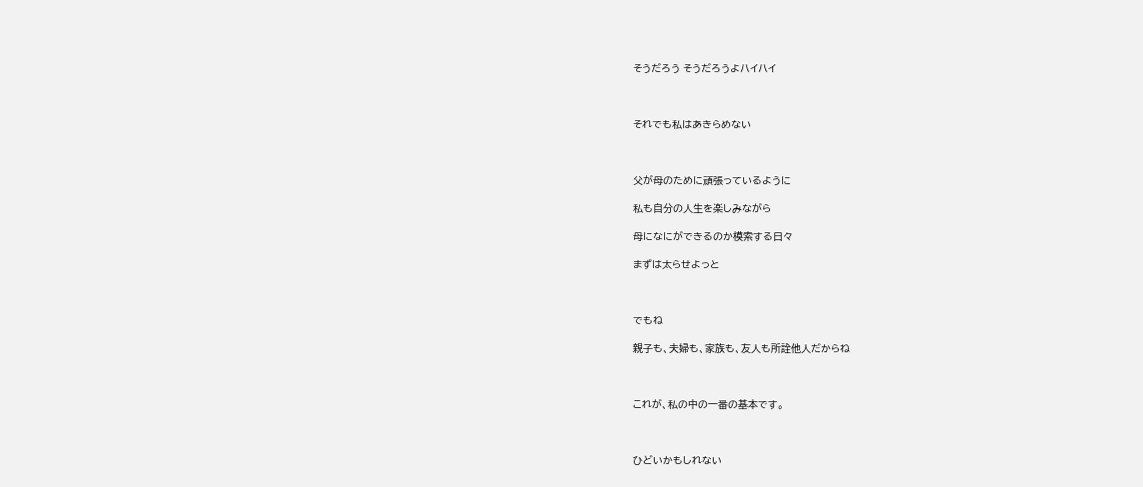そうだろう そうだろうよハイハイ



それでも私はあきらめない



父が母のために頑張っているように

私も自分の人生を楽しみながら

母になにができるのか模索する日々

まずは太らせよっと



でもね

親子も、夫婦も、家族も、友人も所詮他人だからね



これが、私の中の一番の基本です。



ひどいかもしれない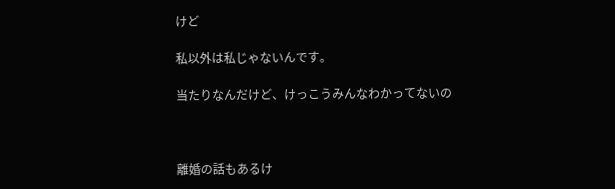けど

私以外は私じゃないんです。

当たりなんだけど、けっこうみんなわかってないの



離婚の話もあるけ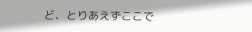ど、とりあえずここで